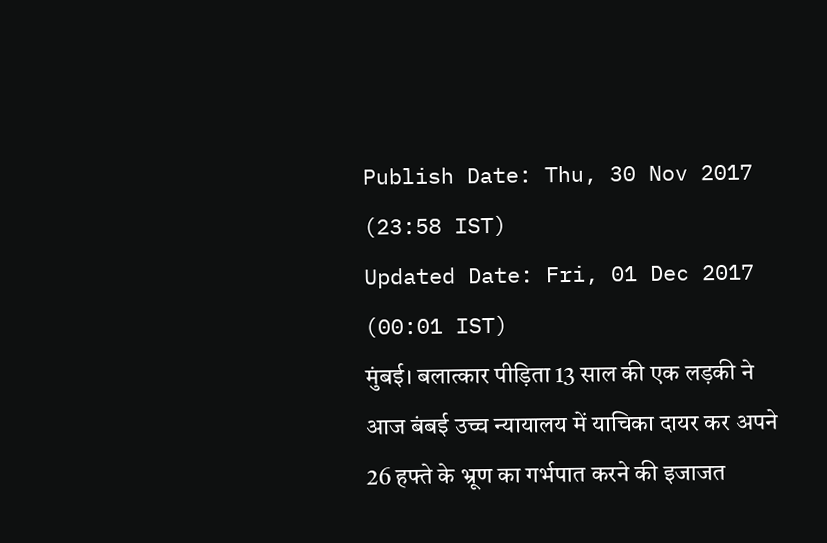Publish Date: Thu, 30 Nov 2017 (23:58 IST)
Updated Date: Fri, 01 Dec 2017 (00:01 IST)
मुंबई। बलात्कार पीड़िता 13 साल की एक लड़की ने आज बंबई उच्च न्यायालय में याचिका दायर कर अपने 26 हफ्ते के भ्रूण का गर्भपात करने की इजाजत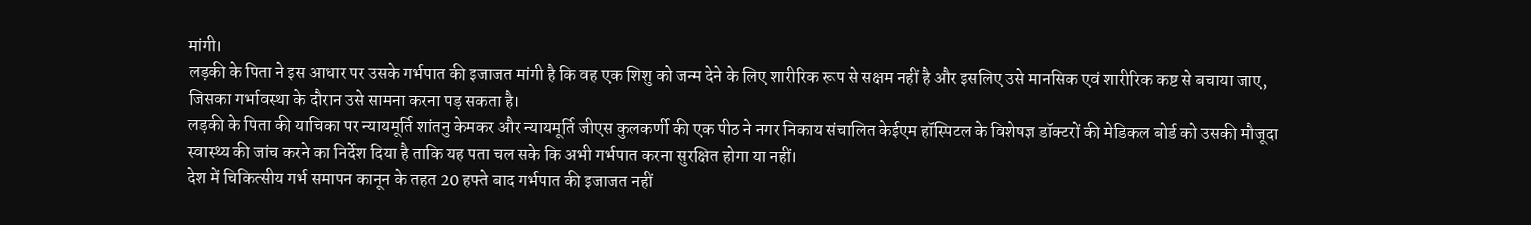मांगी।
लड़की के पिता ने इस आधार पर उसके गर्भपात की इजाजत मांगी है कि वह एक शिशु को जन्म देने के लिए शारीरिक रूप से सक्षम नहीं है और इसलिए उसे मानसिक एवं शारीरिक कष्ट से बचाया जाए, जिसका गर्भावस्था के दौरान उसे सामना करना पड़ सकता है।
लड़की के पिता की याचिका पर न्यायमूर्ति शांतनु केमकर और न्यायमूर्ति जीएस कुलकर्णी की एक पीठ ने नगर निकाय संचालित केईएम हॉस्पिटल के विशेषज्ञ डॉक्टरों की मेडिकल बोर्ड को उसकी मौजूदा स्वास्थ्य की जांच करने का निर्देश दिया है ताकि यह पता चल सके कि अभी गर्भपात करना सुरक्षित होगा या नहीं।
देश में चिकित्सीय गर्भ समापन कानून के तहत 20 हफ्ते बाद गर्भपात की इजाजत नहीं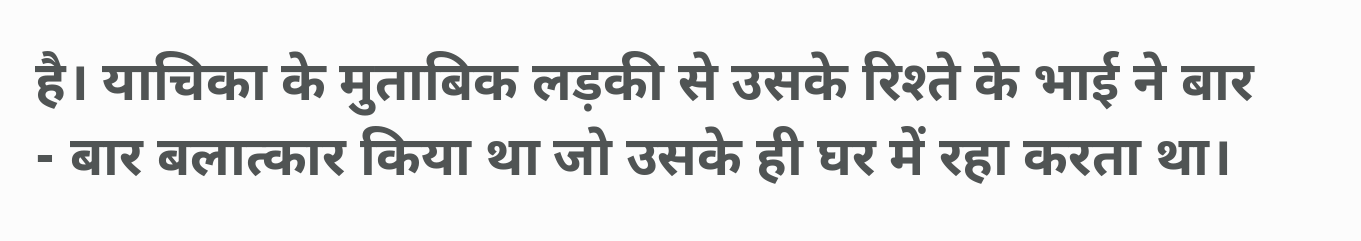है। याचिका के मुताबिक लड़की से उसके रिश्ते के भाई ने बार - बार बलात्कार किया था जो उसके ही घर में रहा करता था।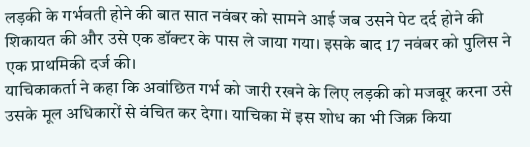लड़की के गर्भवती होने की बात सात नवंबर को सामने आई जब उसने पेट दर्द होने की शिकायत की और उसे एक डॉक्टर के पास ले जाया गया। इसके बाद 17 नवंबर को पुलिस ने एक प्राथमिकी दर्ज की।
याचिकाकर्ता ने कहा कि अवांछित गर्भ को जारी रखने के लिए लड़की को मजबूर करना उसे उसके मूल अधिकारों से वंचित कर देगा। याचिका में इस शोध का भी जिक्र किया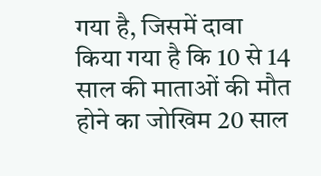गया है, जिसमें दावा किया गया है कि 10 से 14 साल की माताओं की मौत होने का जोखिम 20 साल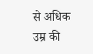से अधिक उम्र की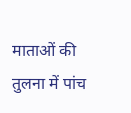माताओं की तुलना में पांच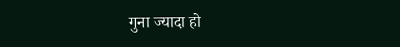गुना ज्यादा हो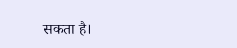सकता है।